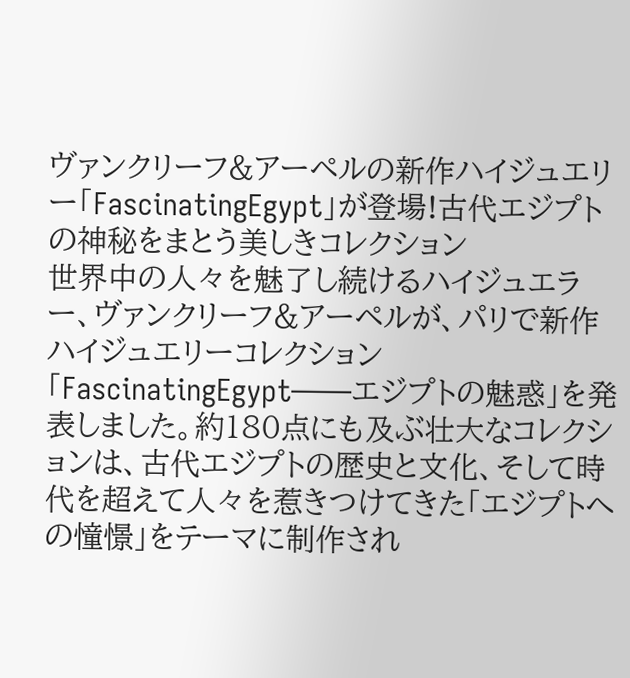ヴァンクリーフ&アーペルの新作ハイジュエリー「FascinatingEgypt」が登場!古代エジプトの神秘をまとう美しきコレクション
世界中の人々を魅了し続けるハイジュエラー、ヴァンクリーフ&アーペルが、パリで新作ハイジュエリーコレクション「FascinatingEgypt――エジプトの魅惑」を発表しました。約180点にも及ぶ壮大なコレクションは、古代エジプトの歴史と文化、そして時代を超えて人々を惹きつけてきた「エジプトへの憧憬」をテーマに制作され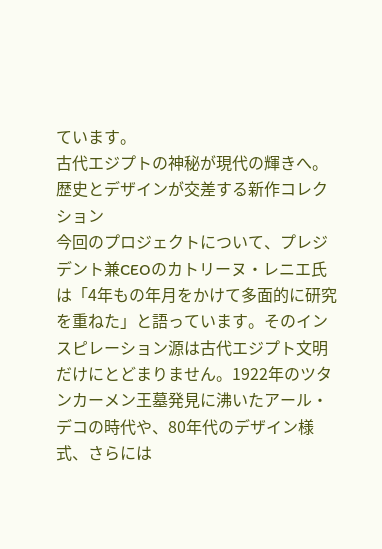ています。
古代エジプトの神秘が現代の輝きへ。歴史とデザインが交差する新作コレクション
今回のプロジェクトについて、プレジデント兼CEOのカトリーヌ・レニエ氏は「4年もの年月をかけて多面的に研究を重ねた」と語っています。そのインスピレーション源は古代エジプト文明だけにとどまりません。1922年のツタンカーメン王墓発見に沸いたアール・デコの時代や、80年代のデザイン様式、さらには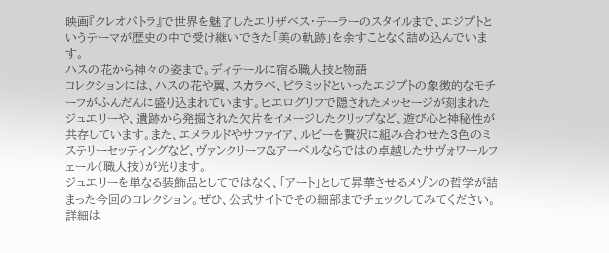映画『クレオパトラ』で世界を魅了したエリザベス・テーラーのスタイルまで、エジプトというテーマが歴史の中で受け継いできた「美の軌跡」を余すことなく詰め込んでいます。
ハスの花から神々の姿まで。ディテールに宿る職人技と物語
コレクションには、ハスの花や翼、スカラベ、ピラミッドといったエジプトの象徴的なモチーフがふんだんに盛り込まれています。ヒエログリフで隠されたメッセージが刻まれたジュエリーや、遺跡から発掘された欠片をイメージしたクリップなど、遊び心と神秘性が共存しています。また、エメラルドやサファイア、ルビーを贅沢に組み合わせた3色のミステリーセッティングなど、ヴァンクリーフ&アーペルならではの卓越したサヴォワールフェール(職人技)が光ります。
ジュエリーを単なる装飾品としてではなく、「アート」として昇華させるメゾンの哲学が詰まった今回のコレクション。ぜひ、公式サイトでその細部までチェックしてみてください。詳細は